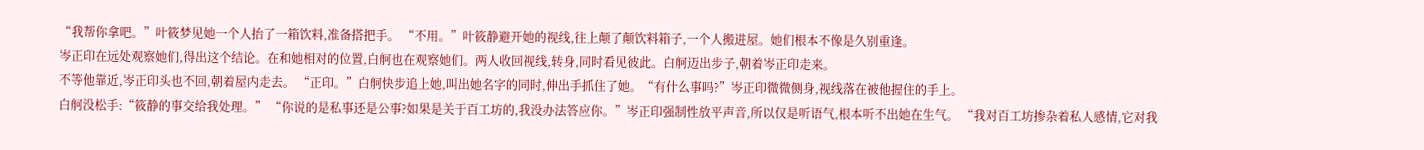“我帮你拿吧。”叶筱梦见她一个人抬了一箱饮料,准备搭把手。 “不用。”叶筱静避开她的视线,往上颠了颠饮料箱子,一个人搬进屋。她们根本不像是久别重逢。
岑正印在远处观察她们,得出这个结论。在和她相对的位置,白舸也在观察她们。两人收回视线,转身,同时看见彼此。白舸迈出步子,朝着岑正印走来。
不等他靠近,岑正印头也不回,朝着屋内走去。 “正印。”白舸快步追上她,叫出她名字的同时,伸出手抓住了她。“有什么事吗?”岑正印微微侧身,视线落在被他握住的手上。
白舸没松手:“筱静的事交给我处理。” “你说的是私事还是公事?如果是关于百工坊的,我没办法答应你。”岑正印强制性放平声音,所以仅是听语气,根本听不出她在生气。 “我对百工坊掺杂着私人感情,它对我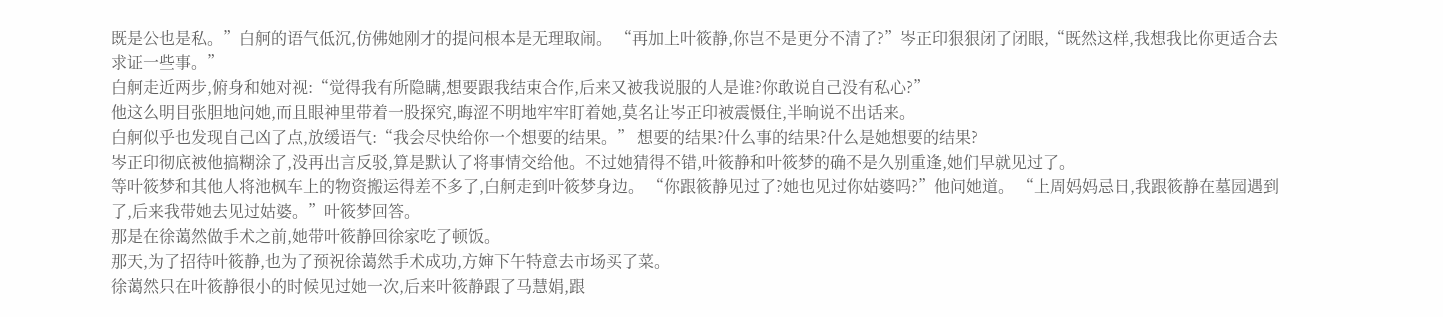既是公也是私。”白舸的语气低沉,仿佛她刚才的提问根本是无理取闹。 “再加上叶筱静,你岂不是更分不清了?”岑正印狠狠闭了闭眼,“既然这样,我想我比你更适合去求证一些事。”
白舸走近两步,俯身和她对视:“觉得我有所隐瞒,想要跟我结束合作,后来又被我说服的人是谁?你敢说自己没有私心?”
他这么明目张胆地问她,而且眼神里带着一股探究,晦涩不明地牢牢盯着她,莫名让岑正印被震慑住,半晌说不出话来。
白舸似乎也发现自己凶了点,放缓语气:“我会尽快给你一个想要的结果。” 想要的结果?什么事的结果?什么是她想要的结果?
岑正印彻底被他搞糊涂了,没再出言反驳,算是默认了将事情交给他。不过她猜得不错,叶筱静和叶筱梦的确不是久别重逢,她们早就见过了。
等叶筱梦和其他人将池枫车上的物资搬运得差不多了,白舸走到叶筱梦身边。 “你跟筱静见过了?她也见过你姑婆吗?”他问她道。 “上周妈妈忌日,我跟筱静在墓园遇到了,后来我带她去见过姑婆。”叶筱梦回答。
那是在徐蔼然做手术之前,她带叶筱静回徐家吃了顿饭。
那天,为了招待叶筱静,也为了预祝徐蔼然手术成功,方婶下午特意去市场买了菜。
徐蔼然只在叶筱静很小的时候见过她一次,后来叶筱静跟了马慧娟,跟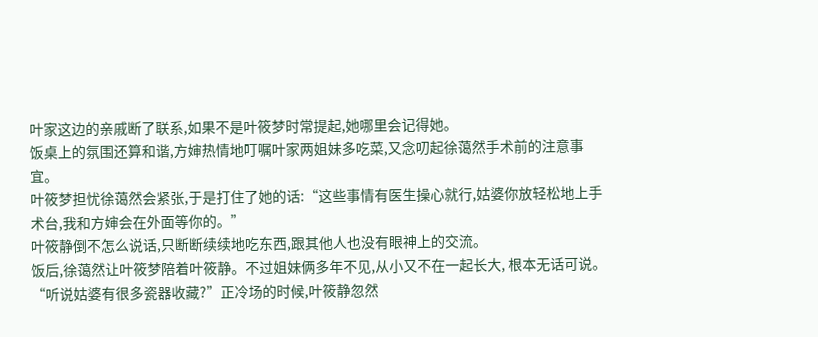叶家这边的亲戚断了联系,如果不是叶筱梦时常提起,她哪里会记得她。
饭桌上的氛围还算和谐,方婶热情地叮嘱叶家两姐妹多吃菜,又念叨起徐蔼然手术前的注意事宜。
叶筱梦担忧徐蔼然会紧张,于是打住了她的话:“这些事情有医生操心就行,姑婆你放轻松地上手术台,我和方婶会在外面等你的。”
叶筱静倒不怎么说话,只断断续续地吃东西,跟其他人也没有眼神上的交流。
饭后,徐蔼然让叶筱梦陪着叶筱静。不过姐妹俩多年不见,从小又不在一起长大, 根本无话可说。
“听说姑婆有很多瓷器收藏?”正冷场的时候,叶筱静忽然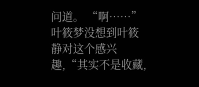问道。 “啊……”叶筱梦没想到叶筱静对这个感兴趣,“其实不是收藏,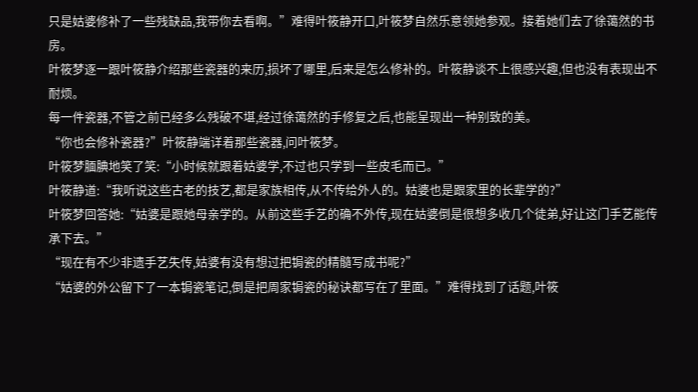只是姑婆修补了一些残缺品,我带你去看啊。”难得叶筱静开口,叶筱梦自然乐意领她参观。接着她们去了徐蔼然的书房。
叶筱梦逐一跟叶筱静介绍那些瓷器的来历,损坏了哪里,后来是怎么修补的。叶筱静谈不上很感兴趣,但也没有表现出不耐烦。
每一件瓷器,不管之前已经多么残破不堪,经过徐蔼然的手修复之后,也能呈现出一种别致的美。
“你也会修补瓷器?”叶筱静端详着那些瓷器,问叶筱梦。
叶筱梦腼腆地笑了笑:“小时候就跟着姑婆学,不过也只学到一些皮毛而已。”
叶筱静道:“我听说这些古老的技艺,都是家族相传,从不传给外人的。姑婆也是跟家里的长辈学的?”
叶筱梦回答她:“姑婆是跟她母亲学的。从前这些手艺的确不外传,现在姑婆倒是很想多收几个徒弟,好让这门手艺能传承下去。”
“现在有不少非遗手艺失传,姑婆有没有想过把锔瓷的精髓写成书呢?”
“姑婆的外公留下了一本锔瓷笔记,倒是把周家锔瓷的秘诀都写在了里面。”难得找到了话题,叶筱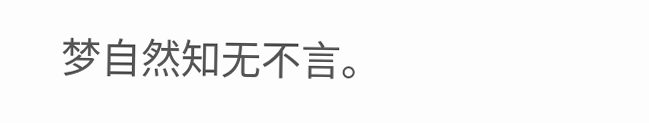梦自然知无不言。